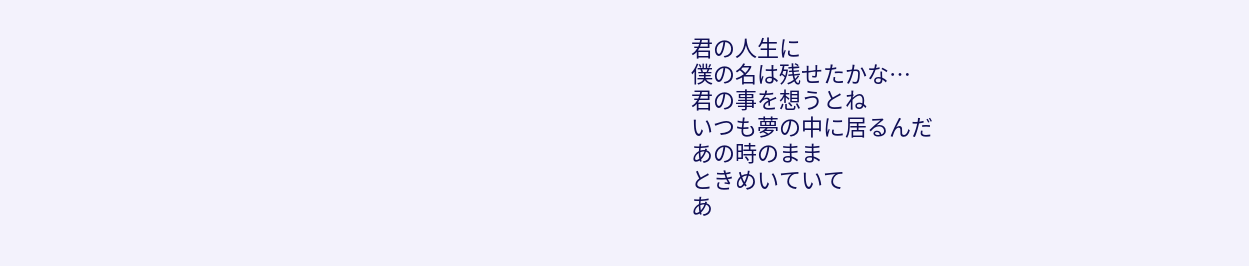君の人生に
僕の名は残せたかな…
君の事を想うとね
いつも夢の中に居るんだ
あの時のまま
ときめいていて
あ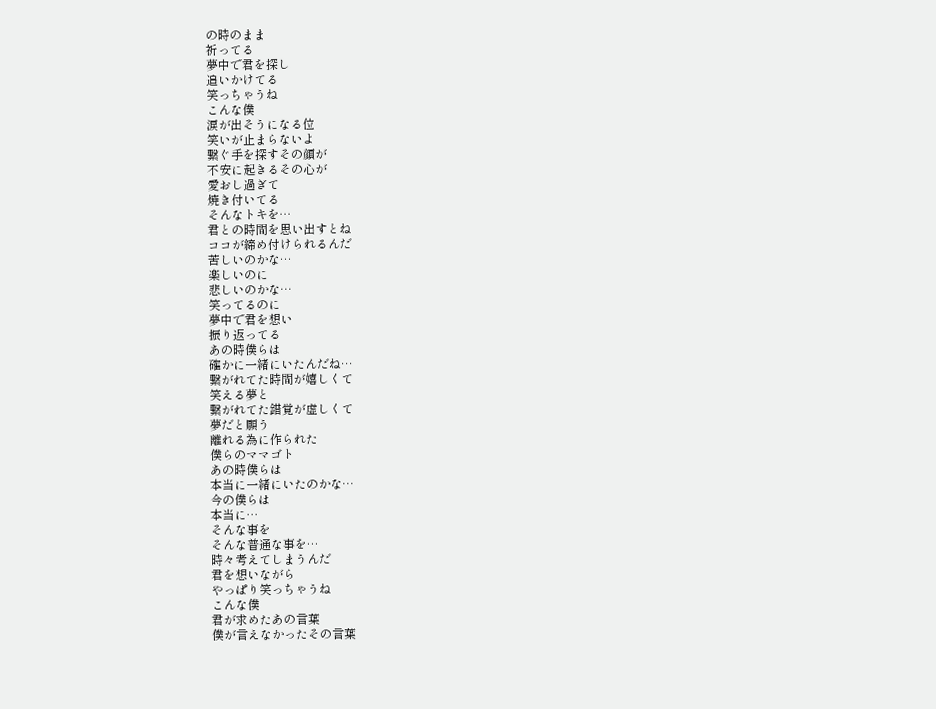の時のまま
祈ってる
夢中で君を探し
追いかけてる
笑っちゃうね
こんな僕
涙が出そうになる位
笑いが止まらないよ
繋ぐ手を探すその顔が
不安に起きるその心が
愛おし過ぎて
焼き付いてる
そんなトキを…
君との時間を思い出すとね
ココが締め付けられるんだ
苦しいのかな…
楽しいのに
悲しいのかな…
笑ってるのに
夢中で君を想い
振り返ってる
あの時僕らは
確かに一緒にいたんだね…
繋がれてた時間が嬉しくて
笑える夢と
繋がれてた錯覚が虚しくて
夢だと願う
離れる為に作られた
僕らのママゴト
あの時僕らは
本当に一緒にいたのかな…
今の僕らは
本当に…
そんな事を
そんな普通な事を…
時々考えてしまうんだ
君を想いながら
やっぱり笑っちゃうね
こんな僕
君が求めたあの言葉
僕が言えなかったその言葉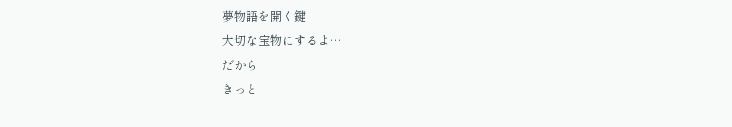夢物語を開く鍵
大切な宝物にするよ…
だから
きっと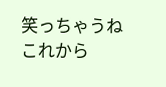笑っちゃうね
これから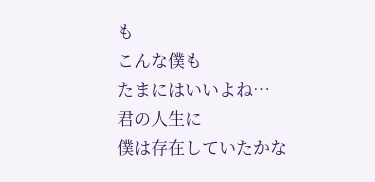も
こんな僕も
たまにはいいよね…
君の人生に
僕は存在していたかな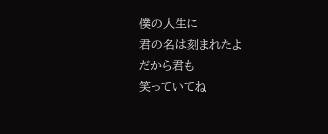僕の人生に
君の名は刻まれたよ
だから君も
笑っていてね